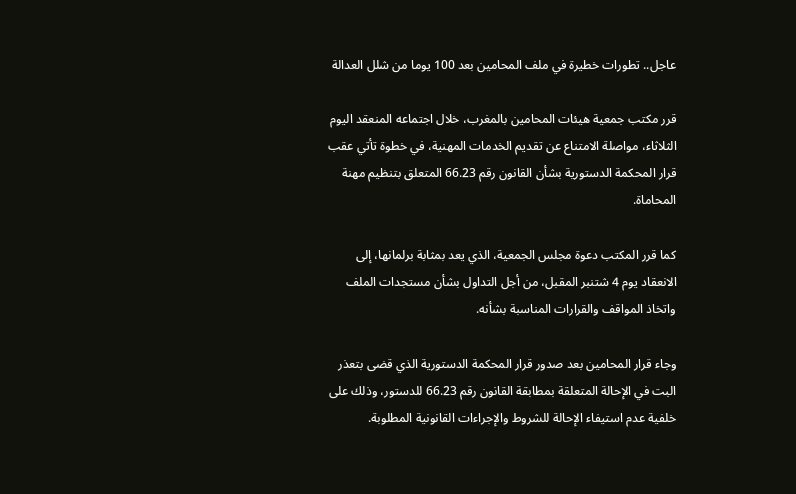عاجل.. تطورات خطيرة في ملف المحامين بعد 100 يوما من شلل العدالة

قرر مكتب جمعية هيئات المحامين بالمغرب، خلال اجتماعه المنعقد اليوم الثلاثاء، مواصلة الامتناع عن تقديم الخدمات المهنية، في خطوة تأتي عقب قرار المحكمة الدستورية بشأن القانون رقم 66.23 المتعلق بتنظيم مهنة المحاماة.

كما قرر المكتب دعوة مجلس الجمعية، الذي يعد بمثابة برلمانها، إلى الانعقاد يوم 4 شتنبر المقبل، من أجل التداول بشأن مستجدات الملف واتخاذ المواقف والقرارات المناسبة بشأنه.

وجاء قرار المحامين بعد صدور قرار المحكمة الدستورية الذي قضى بتعذر البت في الإحالة المتعلقة بمطابقة القانون رقم 66.23 للدستور، وذلك على خلفية عدم استيفاء الإحالة للشروط والإجراءات القانونية المطلوبة.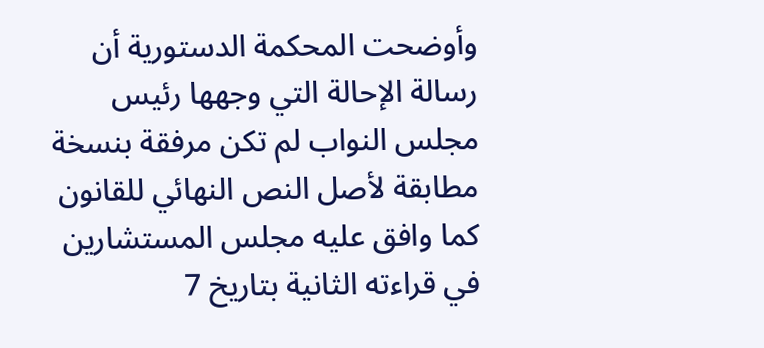وأوضحت المحكمة الدستورية أن رسالة الإحالة التي وجهها رئيس مجلس النواب لم تكن مرفقة بنسخة مطابقة لأصل النص النهائي للقانون كما وافق عليه مجلس المستشارين في قراءته الثانية بتاريخ 7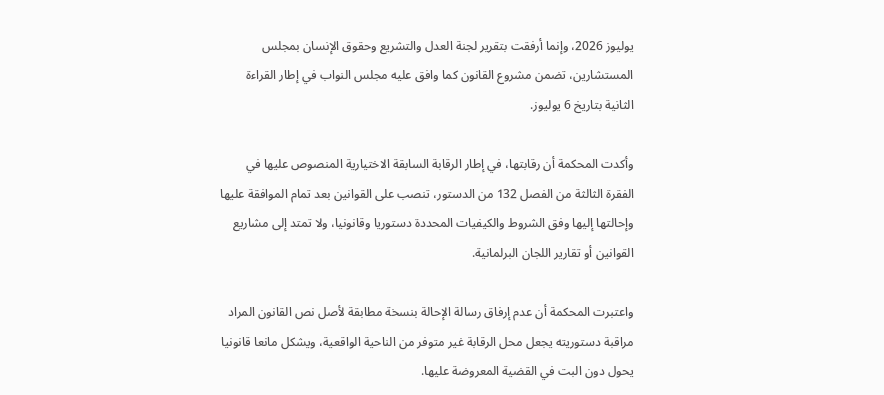يوليوز 2026، وإنما أرفقت بتقرير لجنة العدل والتشريع وحقوق الإنسان بمجلس المستشارين، تضمن مشروع القانون كما وافق عليه مجلس النواب في إطار القراءة الثانية بتاريخ 6 يوليوز.

وأكدت المحكمة أن رقابتها، في إطار الرقابة السابقة الاختيارية المنصوص عليها في الفقرة الثالثة من الفصل 132 من الدستور، تنصب على القوانين بعد تمام الموافقة عليها وإحالتها إليها وفق الشروط والكيفيات المحددة دستوريا وقانونيا، ولا تمتد إلى مشاريع القوانين أو تقارير اللجان البرلمانية.

واعتبرت المحكمة أن عدم إرفاق رسالة الإحالة بنسخة مطابقة لأصل نص القانون المراد مراقبة دستوريته يجعل محل الرقابة غير متوفر من الناحية الواقعية، ويشكل مانعا قانونيا يحول دون البت في القضية المعروضة عليها.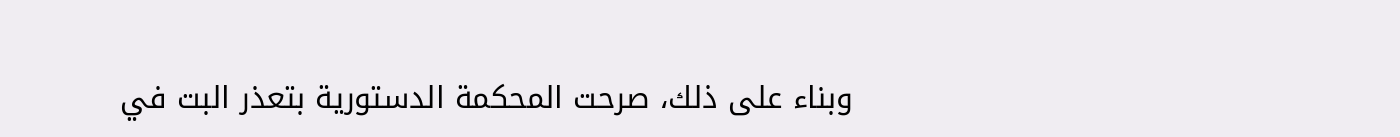وبناء على ذلك، صرحت المحكمة الدستورية بتعذر البت في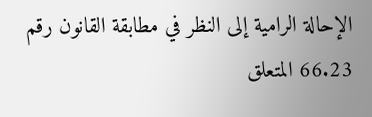الإحالة الرامية إلى النظر في مطابقة القانون رقم 66.23 المتعلق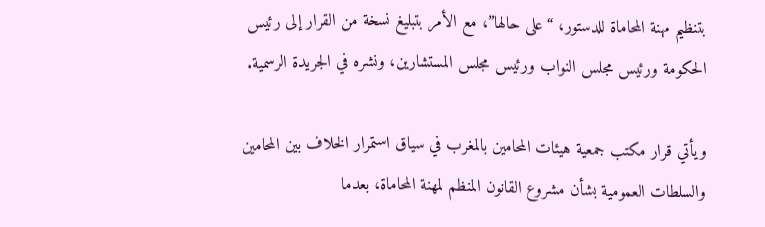بتنظيم مهنة المحاماة للدستور، “على حالها”، مع الأمر بتبليغ نسخة من القرار إلى رئيس الحكومة ورئيس مجلس النواب ورئيس مجلس المستشارين، ونشره في الجريدة الرسمية.

ويأتي قرار مكتب جمعية هيئات المحامين بالمغرب في سياق استمرار الخلاف بين المحامين والسلطات العمومية بشأن مشروع القانون المنظم لمهنة المحاماة، بعدما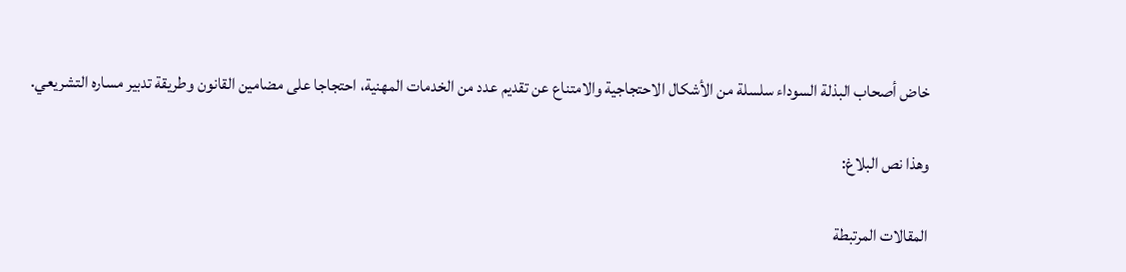خاض أصحاب البذلة السوداء سلسلة من الأشكال الاحتجاجية والامتناع عن تقديم عدد من الخدمات المهنية، احتجاجا على مضامين القانون وطريقة تدبير مساره التشريعي.

وهذا نص البلاغ:

المقالات المرتبطة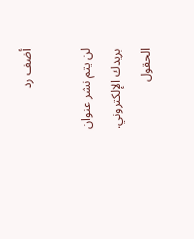أضف رد

لن يتم نشر عنوان بريدك الإلكتروني. الحقول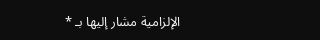الإلزامية مشار إليها بـ *